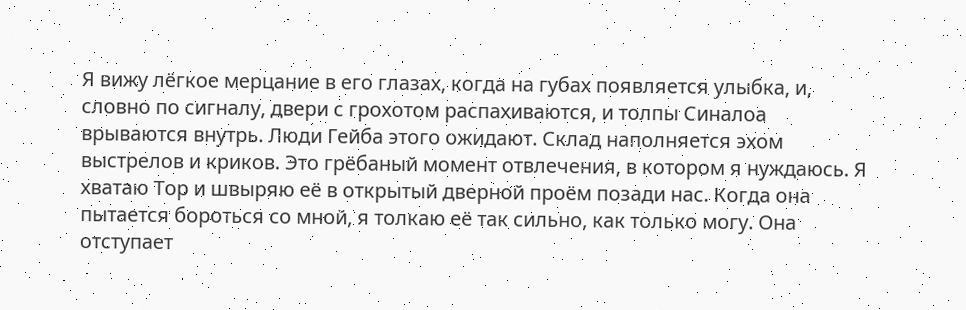Я вижу лёгкое мерцание в его глазах, когда на губах появляется улыбка, и, словно по сигналу, двери с грохотом распахиваются, и толпы Синалоа врываются внутрь. Люди Гейба этого ожидают. Склад наполняется эхом выстрелов и криков. Это грёбаный момент отвлечения, в котором я нуждаюсь. Я хватаю Тор и швыряю её в открытый дверной проём позади нас. Когда она пытается бороться со мной, я толкаю её так сильно, как только могу. Она отступает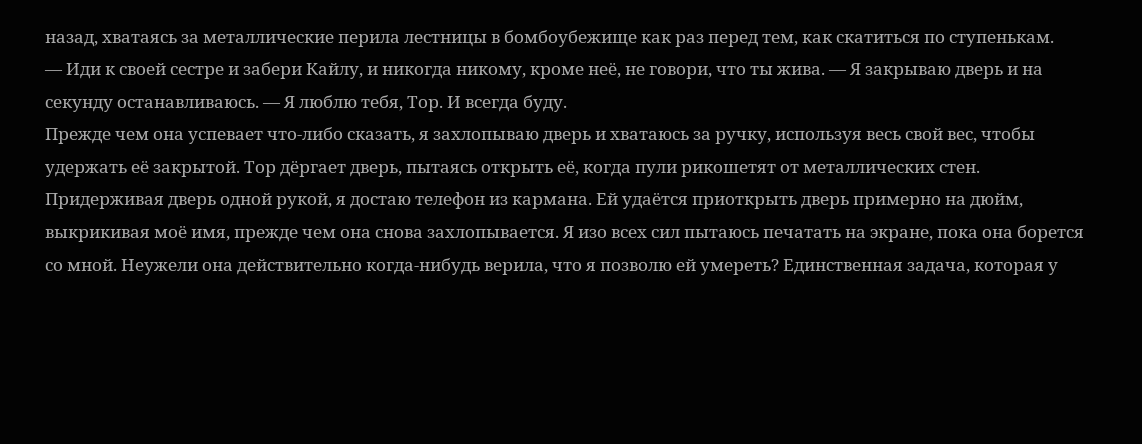назад, хватаясь за металлические перила лестницы в бомбоубежище как раз перед тем, как скатиться по ступенькам.
— Иди к своей сестре и забери Кайлу, и никогда никому, кроме неё, не говори, что ты жива. — Я закрываю дверь и на секунду останавливаюсь. — Я люблю тебя, Тор. И всегда буду.
Прежде чем она успевает что-либо сказать, я захлопываю дверь и хватаюсь за ручку, используя весь свой вес, чтобы удержать её закрытой. Тор дёргает дверь, пытаясь открыть её, когда пули рикошетят от металлических стен. Придерживая дверь одной рукой, я достаю телефон из кармана. Ей удаётся приоткрыть дверь примерно на дюйм, выкрикивая моё имя, прежде чем она снова захлопывается. Я изо всех сил пытаюсь печатать на экране, пока она борется со мной. Неужели она действительно когда-нибудь верила, что я позволю ей умереть? Единственная задача, которая у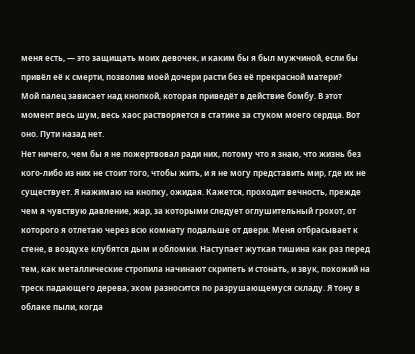меня есть, — это защищать моих девочек, и каким бы я был мужчиной, если бы привёл её к смерти, позволив моей дочери расти без её прекрасной матери?
Мой палец зависает над кнопкой, которая приведёт в действие бомбу. В этот момент весь шум, весь хаос растворяется в статике за стуком моего сердца. Вот оно. Пути назад нет.
Нет ничего, чем бы я не пожертвовал ради них, потому что я знаю, что жизнь без кого-либо из них не стоит того, чтобы жить, и я не могу представить мир, где их не существует. Я нажимаю на кнопку, ожидая. Кажется, проходит вечность, прежде чем я чувствую давление, жар, за которыми следует оглушительный грохот, от которого я отлетаю через всю комнату подальше от двери. Меня отбрасывает к стене, в воздухе клубятся дым и обломки. Наступает жуткая тишина как раз перед тем, как металлические стропила начинают скрипеть и стонать, и звук, похожий на треск падающего дерева, эхом разносится по разрушающемуся складу. Я тону в облаке пыли, когда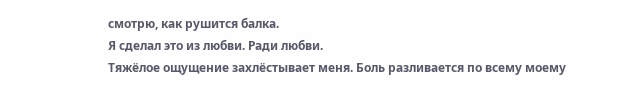смотрю, как рушится балка.
Я сделал это из любви. Ради любви.
Тяжёлое ощущение захлёстывает меня. Боль разливается по всему моему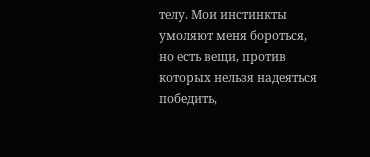телу. Мои инстинкты умоляют меня бороться, но есть вещи, против которых нельзя надеяться победить,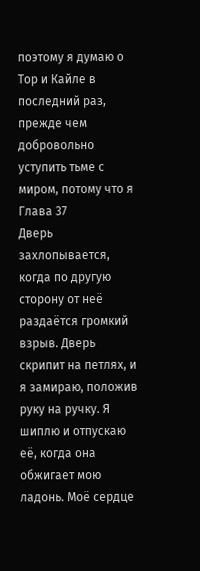поэтому я думаю о Тор и Кайле в последний раз, прежде чем добровольно уступить тьме с миром, потому что я
Глава 37
Дверь захлопывается, когда по другую сторону от неё раздаётся громкий взрыв. Дверь скрипит на петлях, и я замираю, положив руку на ручку. Я шиплю и отпускаю её, когда она обжигает мою ладонь. Моё сердце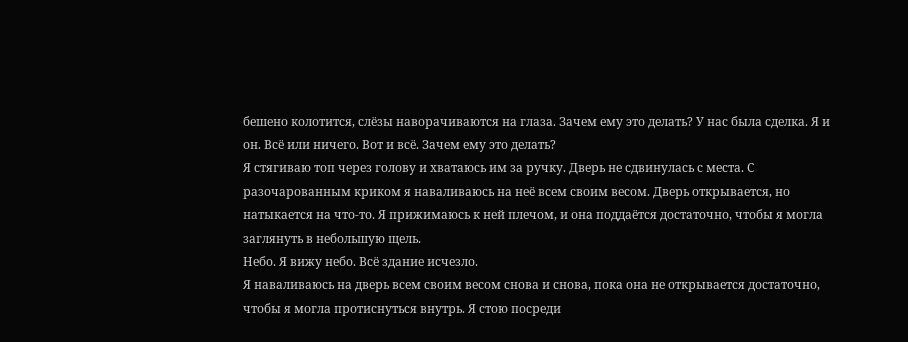бешено колотится, слёзы наворачиваются на глаза. Зачем ему это делать? У нас была сделка. Я и он. Всё или ничего. Вот и всё. Зачем ему это делать?
Я стягиваю топ через голову и хватаюсь им за ручку. Дверь не сдвинулась с места. С разочарованным криком я наваливаюсь на неё всем своим весом. Дверь открывается, но натыкается на что-то. Я прижимаюсь к ней плечом, и она поддаётся достаточно, чтобы я могла заглянуть в небольшую щель.
Небо. Я вижу небо. Всё здание исчезло.
Я наваливаюсь на дверь всем своим весом снова и снова, пока она не открывается достаточно, чтобы я могла протиснуться внутрь. Я стою посреди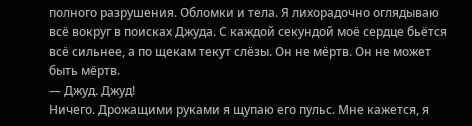полного разрушения. Обломки и тела. Я лихорадочно оглядываю всё вокруг в поисках Джуда. С каждой секундой моё сердце бьётся всё сильнее, а по щекам текут слёзы. Он не мёртв. Он не может быть мёртв.
— Джуд. Джуд!
Ничего. Дрожащими руками я щупаю его пульс. Мне кажется, я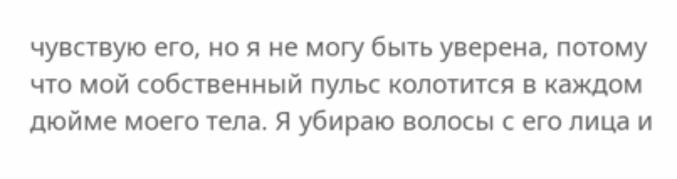чувствую его, но я не могу быть уверена, потому что мой собственный пульс колотится в каждом дюйме моего тела. Я убираю волосы с его лица и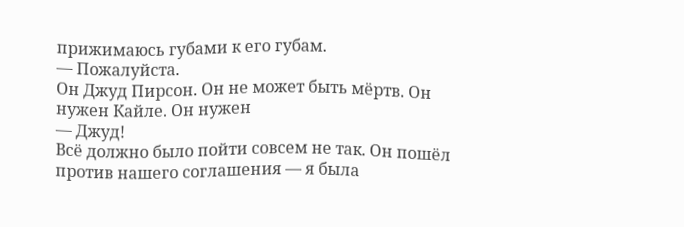прижимаюсь губами к его губам.
— Пожалуйста.
Он Джуд Пирсон. Он не может быть мёртв. Он нужен Кайле. Он нужен
— Джуд!
Всё должно было пойти совсем не так. Он пошёл против нашего соглашения — я была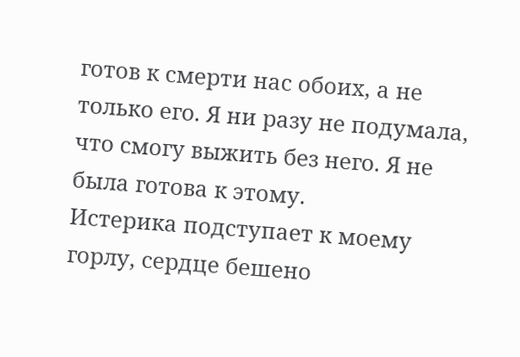готов к смерти нас обоих, а не только его. Я ни разу не подумала, что смогу выжить без него. Я не была готова к этому.
Истерика подступает к моему горлу, сердце бешено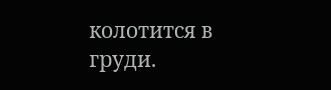колотится в груди.